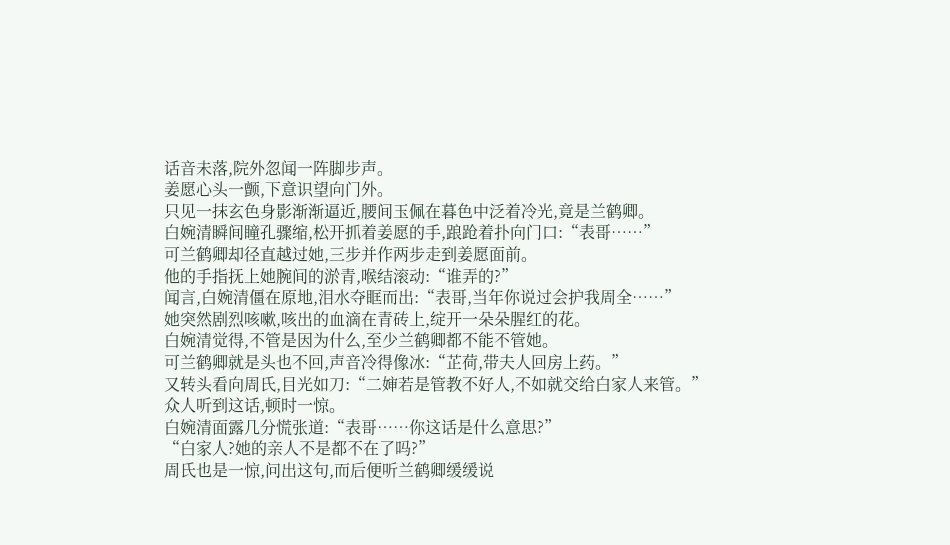话音未落,院外忽闻一阵脚步声。
姜愿心头一颤,下意识望向门外。
只见一抹玄色身影渐渐逼近,腰间玉佩在暮色中泛着冷光,竟是兰鹤卿。
白婉清瞬间瞳孔骤缩,松开抓着姜愿的手,踉跄着扑向门口:“表哥……”
可兰鹤卿却径直越过她,三步并作两步走到姜愿面前。
他的手指抚上她腕间的淤青,喉结滚动:“谁弄的?”
闻言,白婉清僵在原地,泪水夺眶而出:“表哥,当年你说过会护我周全……”
她突然剧烈咳嗽,咳出的血滴在青砖上,绽开一朵朵腥红的花。
白婉清觉得,不管是因为什么,至少兰鹤卿都不能不管她。
可兰鹤卿就是头也不回,声音冷得像冰:“芷荷,带夫人回房上药。”
又转头看向周氏,目光如刀:“二婶若是管教不好人,不如就交给白家人来管。”
众人听到这话,顿时一惊。
白婉清面露几分慌张道:“表哥……你这话是什么意思?”
“白家人?她的亲人不是都不在了吗?”
周氏也是一惊,问出这句,而后便听兰鹤卿缓缓说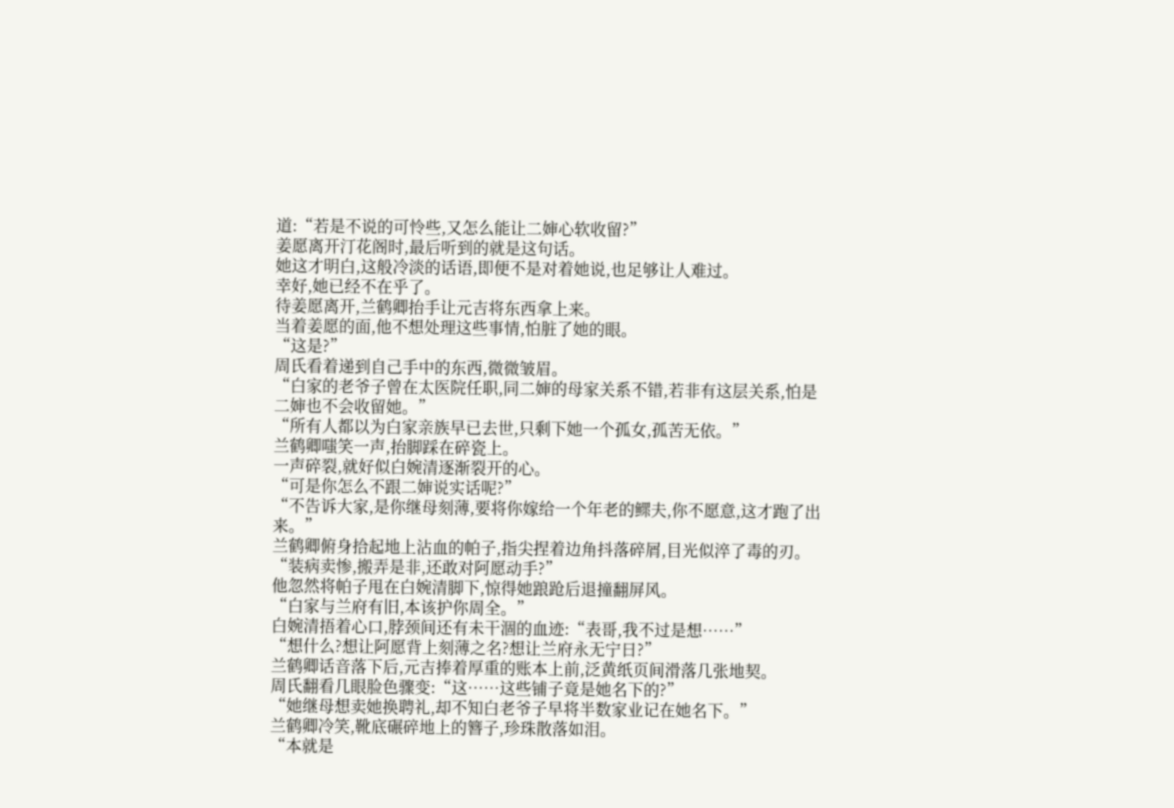道:“若是不说的可怜些,又怎么能让二婶心软收留?”
姜愿离开汀花阁时,最后听到的就是这句话。
她这才明白,这般冷淡的话语,即便不是对着她说,也足够让人难过。
幸好,她已经不在乎了。
待姜愿离开,兰鹤卿抬手让元吉将东西拿上来。
当着姜愿的面,他不想处理这些事情,怕脏了她的眼。
“这是?”
周氏看着递到自己手中的东西,微微皱眉。
“白家的老爷子曾在太医院任职,同二婶的母家关系不错,若非有这层关系,怕是二婶也不会收留她。”
“所有人都以为白家亲族早已去世,只剩下她一个孤女,孤苦无依。”
兰鹤卿嗤笑一声,抬脚踩在碎瓷上。
一声碎裂,就好似白婉清逐渐裂开的心。
“可是你怎么不跟二婶说实话呢?”
“不告诉大家,是你继母刻薄,要将你嫁给一个年老的鳏夫,你不愿意,这才跑了出来。”
兰鹤卿俯身拾起地上沾血的帕子,指尖捏着边角抖落碎屑,目光似淬了毒的刃。
“装病卖惨,搬弄是非,还敢对阿愿动手?”
他忽然将帕子甩在白婉清脚下,惊得她踉跄后退撞翻屏风。
“白家与兰府有旧,本该护你周全。”
白婉清捂着心口,脖颈间还有未干涸的血迹:“表哥,我不过是想……”
“想什么?想让阿愿背上刻薄之名?想让兰府永无宁日?”
兰鹤卿话音落下后,元吉捧着厚重的账本上前,泛黄纸页间滑落几张地契。
周氏翻看几眼脸色骤变:“这……这些铺子竟是她名下的?”
“她继母想卖她换聘礼,却不知白老爷子早将半数家业记在她名下。”
兰鹤卿冷笑,靴底碾碎地上的簪子,珍珠散落如泪。
“本就是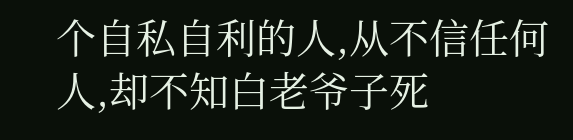个自私自利的人,从不信任何人,却不知白老爷子死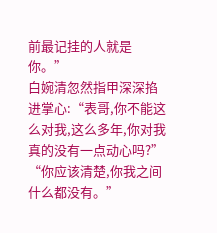前最记挂的人就是你。”
白婉清忽然指甲深深掐进掌心:“表哥,你不能这么对我,这么多年,你对我真的没有一点动心吗?”
“你应该清楚,你我之间什么都没有。”